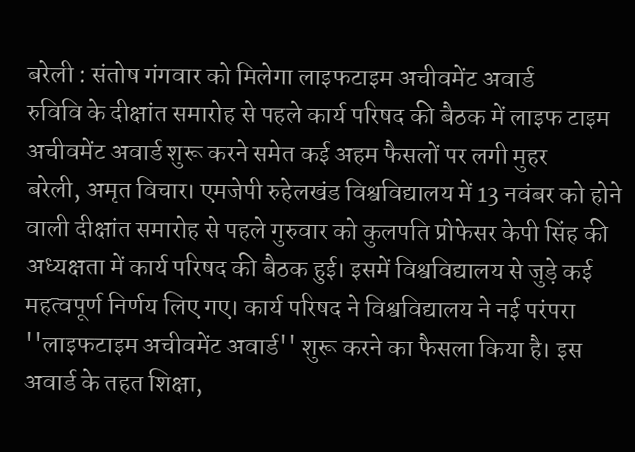बरेली : संतोष गंगवार को मिलेगा लाइफटाइम अचीवमेंट अवार्ड
रुविवि के दीक्षांत समारोह से पहले कार्य परिषद की बैठक में लाइफ टाइम अचीवमेंट अवार्ड शुरू करने समेत कई अहम फैसलों पर लगी मुहर
बरेली, अमृत विचार। एमजेपी रुहेलखंड विश्वविद्यालय में 13 नवंबर को होने वाली दीक्षांत समारोह से पहले गुरुवार को कुलपति प्रोफेसर केपी सिंह की अध्यक्षता में कार्य परिषद की बैठक हुई। इसमें विश्वविद्यालय से जुड़े कई महत्वपूर्ण निर्णय लिए गए। कार्य परिषद ने विश्वविद्यालय ने नई परंपरा ''लाइफटाइम अचीवमेंट अवार्ड'' शुरू करने का फैसला किया है। इस अवार्ड के तहत शिक्षा,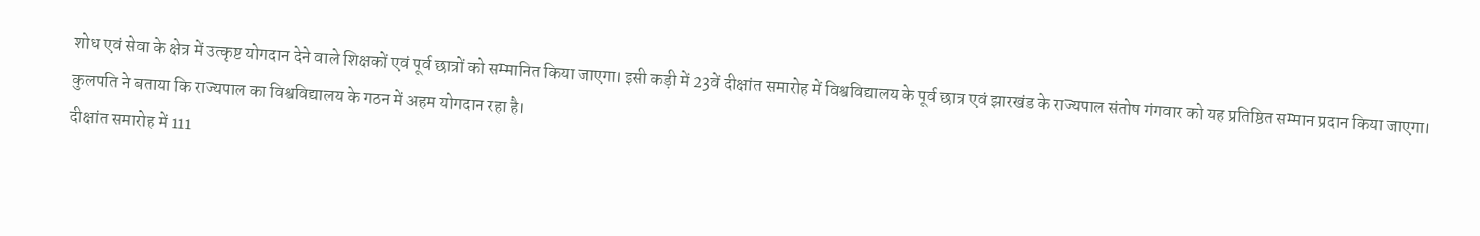शोध एवं सेवा के क्षेत्र में उत्कृष्ट योगदान देने वाले शिक्षकों एवं पूर्व छात्रों को सम्मानित किया जाएगा। इसी कड़ी में 23वें दीक्षांत समारोह में विश्वविद्यालय के पूर्व छात्र एवं झारखंड के राज्यपाल संतोष गंगवार को यह प्रतिष्ठित सम्मान प्रदान किया जाएगा। कुलपति ने बताया कि राज्यपाल का विश्वविद्यालय के गठन में अहम योगदान रहा है।
दीक्षांत समारोह में 111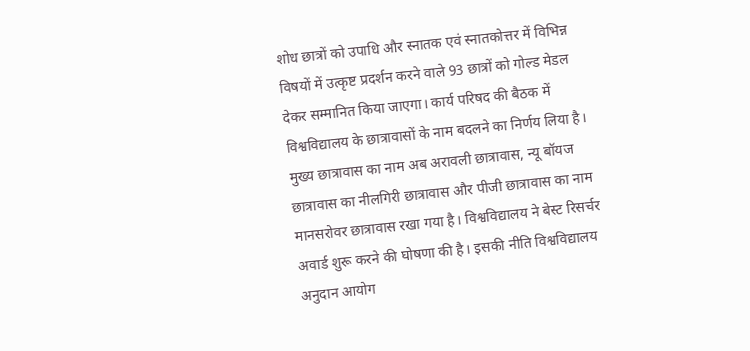शोध छात्रों को उपाधि और स्नातक एवं स्नातकोत्तर में विभिन्न विषयों में उत्कृष्ट प्रदर्शन करने वाले 93 छात्रों को गोल्ड मेडल देकर सम्मानित किया जाएगा। कार्य परिषद की बैठक में विश्वविद्यालय के छात्रावासों के नाम बदलने का निर्णय लिया है। मुख्य छात्रावास का नाम अब अरावली छात्रावास, न्यू बॉयज छात्रावास का नीलगिरी छात्रावास और पीजी छात्रावास का नाम मानसरोवर छात्रावास रखा गया है। विश्वविद्यालय ने बेस्ट रिसर्चर अवार्ड शुरू करने की घोषणा की है। इसकी नीति विश्वविद्यालय अनुदान आयोग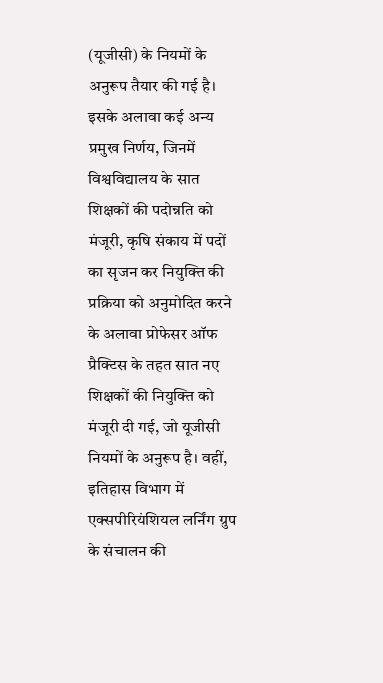(यूजीसी) के नियमों के अनुरूप तैयार की गई है।
इसके अलावा कई अन्य प्रमुख निर्णय, जिनमें विश्वविद्यालय के सात शिक्षकों की पदोन्नति को मंजूरी, कृषि संकाय में पदों का सृजन कर नियुक्ति की प्रक्रिया को अनुमोदित करने के अलावा प्रोफेसर ऑफ प्रैक्टिस के तहत सात नए शिक्षकों की नियुक्ति को मंजूरी दी गई, जो यूजीसी नियमों के अनुरूप है। वहीं, इतिहास विभाग में एक्सपीरियंशियल लर्निंग ग्रुप के संचालन की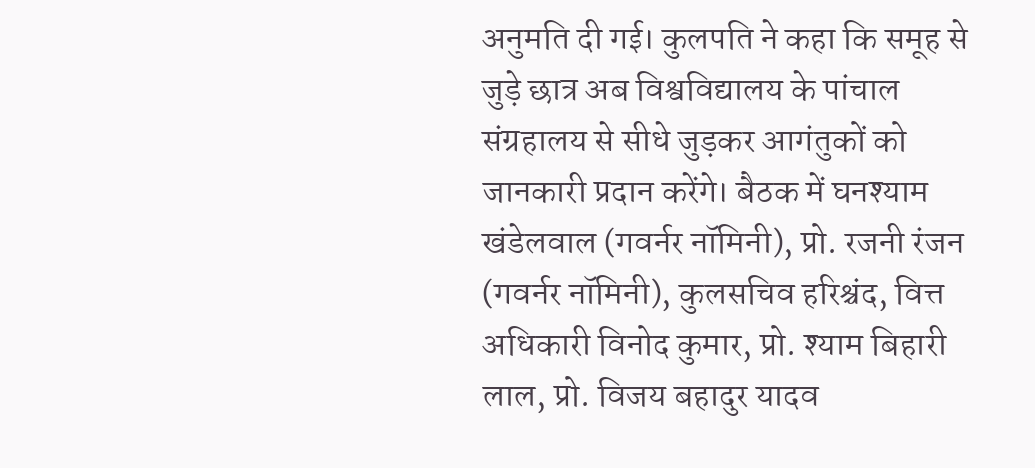अनुमति दी गई। कुलपति ने कहा कि समूह से जुड़े छात्र अब विश्वविद्यालय के पांचाल संग्रहालय से सीधे जुड़कर आगंतुकों को जानकारी प्रदान करेंगे। बैठक में घनश्याम खंडेलवाल (गवर्नर नॉमिनी), प्रो. रजनी रंजन (गवर्नर नॉमिनी), कुलसचिव हरिश्चंद, वित्त अधिकारी विनोद कुमार, प्रो. श्याम बिहारी लाल, प्रो. विजय बहादुर यादव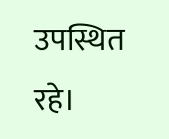उपस्थित रहे।